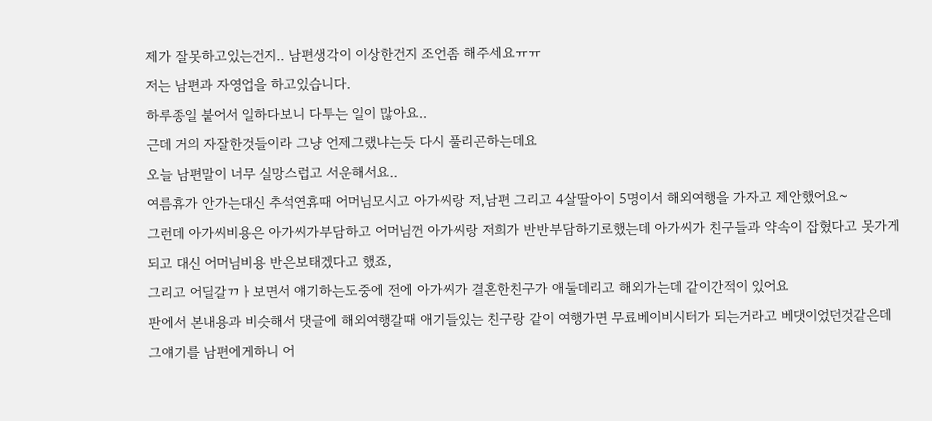제가 잘못하고있는건지.. 남편생각이 이상한건지 조언좀 해주세요ㅠㅠ
저는 남편과 자영업을 하고있습니다.
하루종일 붙어서 일하다보니 다투는 일이 많아요..
근데 거의 자잘한것들이라 그냥 언제그랬냐는듯 다시 풀리곤하는데요
오늘 남편말이 너무 실망스럽고 서운해서요..
여름휴가 안가는대신 추석연휴때 어머님모시고 아가씨랑 저,남편 그리고 4살딸아이 5명이서 해외여행을 가자고 제안했어요~
그런데 아가씨비용은 아가씨가부담하고 어머님껀 아가씨랑 저희가 반반부담하기로했는데 아가씨가 친구들과 약속이 잡혔다고 못가게되고 대신 어머님비용 반은보태겠다고 했죠,
그리고 어딜갈ㄲㅏ보면서 얘기하는도중에 전에 아가씨가 결혼한친구가 애둘데리고 해외가는데 같이간적이 있어요
판에서 본내용과 비슷해서 댓글에 해외여행갈때 애기들있는 친구랑 같이 여행가면 무료베이비시터가 되는거라고 베댓이었던것같은데 그얘기를 남편에게하니 어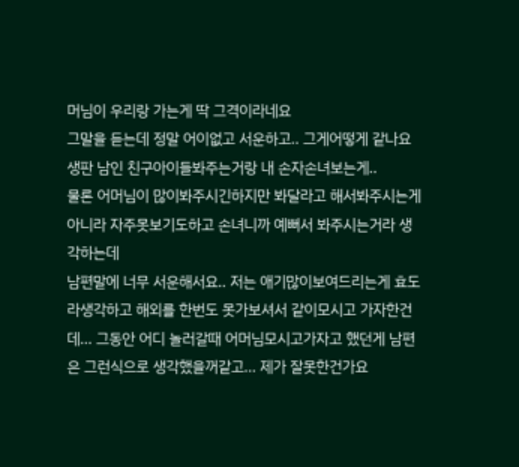머님이 우리랑 가는게 딱 그격이라네요
그말을 듣는데 정말 어이없고 서운하고.. 그게어떻게 같나요
생판 남인 친구아이들봐주는거랑 내 손자손녀보는게..
물론 어머님이 많이봐주시긴하지만 봐달라고 해서봐주시는게 아니라 자주못보기도하고 손녀니까 예뻐서 봐주시는거라 생각하는데
남편말에 너무 서운해서요.. 저는 애기많이보여드리는게 효도라생각하고 해외를 한번도 못가보셔서 같이모시고 가자한건데... 그동안 어디 놀러갈때 어머님모시고가자고 했던게 남편은 그런식으로 생각했을꺼같고... 제가 잘못한건가요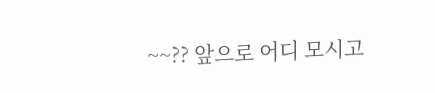~~?? 앞으로 어디 모시고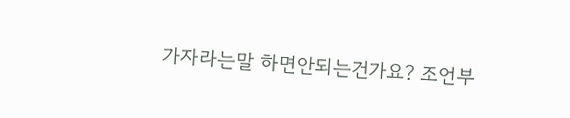가자라는말 하면안되는건가요? 조언부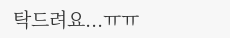탁드려요...ㅠㅠ